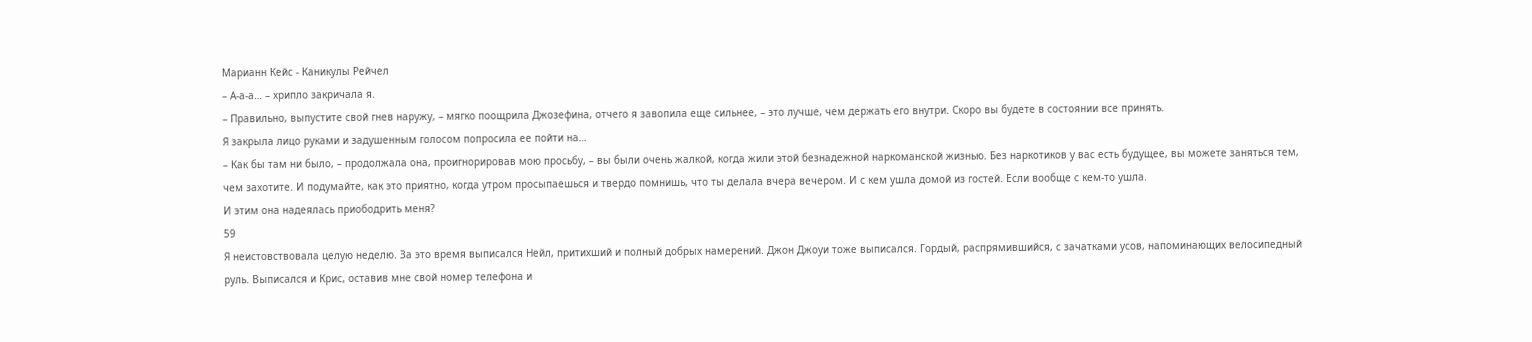Марианн Кейс - Каникулы Рейчел
– А-а-а… – хрипло закричала я.
– Правильно, выпустите свой гнев наружу, – мягко поощрила Джозефина, отчего я завопила еще сильнее, – это лучше, чем держать его внутри. Скоро вы будете в состоянии все принять.
Я закрыла лицо руками и задушенным голосом попросила ее пойти на…
– Как бы там ни было, – продолжала она, проигнорировав мою просьбу, – вы были очень жалкой, когда жили этой безнадежной наркоманской жизнью. Без наркотиков у вас есть будущее, вы можете заняться тем, чем захотите. И подумайте, как это приятно, когда утром просыпаешься и твердо помнишь, что ты делала вчера вечером. И с кем ушла домой из гостей. Если вообще с кем-то ушла.
И этим она надеялась приободрить меня?
59
Я неистовствовала целую неделю. За это время выписался Нейл, притихший и полный добрых намерений. Джон Джоуи тоже выписался. Гордый, распрямившийся, с зачатками усов, напоминающих велосипедный руль. Выписался и Крис, оставив мне свой номер телефона и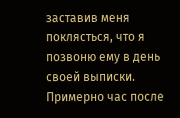заставив меня поклясться, что я позвоню ему в день своей выписки. Примерно час после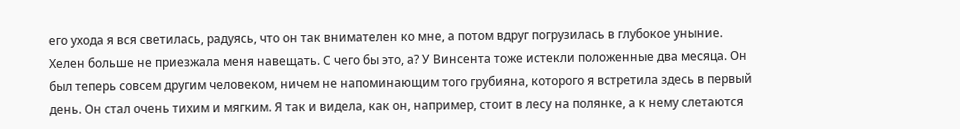его ухода я вся светилась, радуясь, что он так внимателен ко мне, а потом вдруг погрузилась в глубокое уныние.
Хелен больше не приезжала меня навещать. С чего бы это, а? У Винсента тоже истекли положенные два месяца. Он был теперь совсем другим человеком, ничем не напоминающим того грубияна, которого я встретила здесь в первый день. Он стал очень тихим и мягким. Я так и видела, как он, например, стоит в лесу на полянке, а к нему слетаются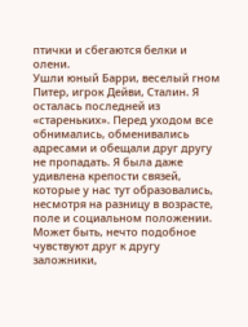птички и сбегаются белки и олени.
Ушли юный Барри, веселый гном Питер, игрок Дейви, Сталин. Я осталась последней из «стареньких». Перед уходом все обнимались, обменивались адресами и обещали друг другу не пропадать. Я была даже удивлена крепости связей, которые у нас тут образовались, несмотря на разницу в возрасте, поле и социальном положении. Может быть, нечто подобное чувствуют друг к другу заложники,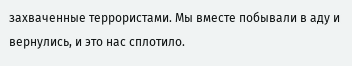захваченные террористами. Мы вместе побывали в аду и вернулись, и это нас сплотило.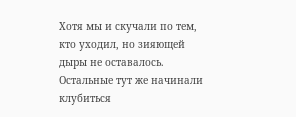Хотя мы и скучали по тем, кто уходил, но зияющей дыры не оставалось. Остальные тут же начинали клубиться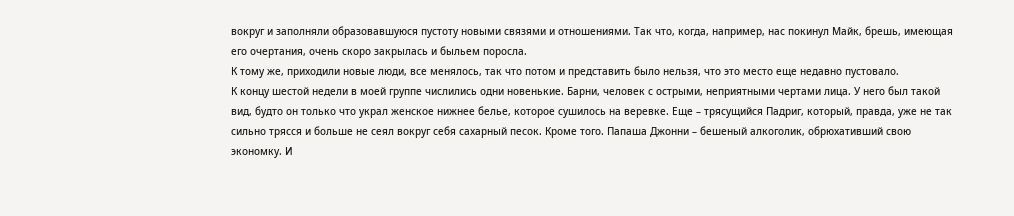вокруг и заполняли образовавшуюся пустоту новыми связями и отношениями. Так что, когда, например, нас покинул Майк, брешь, имеющая его очертания, очень скоро закрылась и быльем поросла.
К тому же, приходили новые люди, все менялось, так что потом и представить было нельзя, что это место еще недавно пустовало.
К концу шестой недели в моей группе числились одни новенькие. Барни, человек с острыми, неприятными чертами лица. У него был такой вид, будто он только что украл женское нижнее белье, которое сушилось на веревке. Еще – трясущийся Падриг, который, правда, уже не так сильно трясся и больше не сеял вокруг себя сахарный песок. Кроме того. Папаша Джонни – бешеный алкоголик, обрюхативший свою экономку. И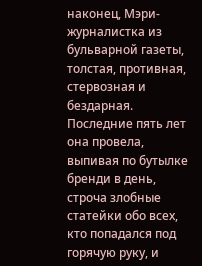наконец, Мэри-журналистка из бульварной газеты, толстая, противная, стервозная и бездарная. Последние пять лет она провела, выпивая по бутылке бренди в день, строча злобные статейки обо всех, кто попадался под горячую руку, и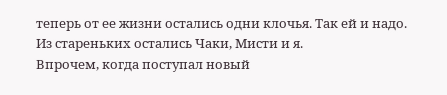теперь от ее жизни остались одни клочья. Так ей и надо. Из стареньких остались Чаки, Мисти и я.
Впрочем, когда поступал новый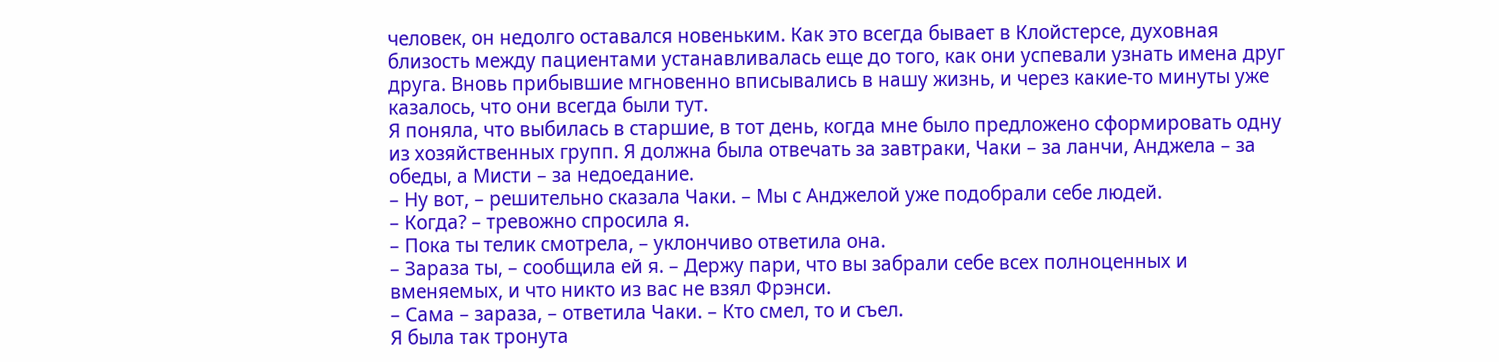человек, он недолго оставался новеньким. Как это всегда бывает в Клойстерсе, духовная близость между пациентами устанавливалась еще до того, как они успевали узнать имена друг друга. Вновь прибывшие мгновенно вписывались в нашу жизнь, и через какие-то минуты уже казалось, что они всегда были тут.
Я поняла, что выбилась в старшие, в тот день, когда мне было предложено сформировать одну из хозяйственных групп. Я должна была отвечать за завтраки, Чаки – за ланчи, Анджела – за обеды, а Мисти – за недоедание.
– Ну вот, – решительно сказала Чаки. – Мы с Анджелой уже подобрали себе людей.
– Когда? – тревожно спросила я.
– Пока ты телик смотрела, – уклончиво ответила она.
– Зараза ты, – сообщила ей я. – Держу пари, что вы забрали себе всех полноценных и вменяемых, и что никто из вас не взял Фрэнси.
– Сама – зараза, – ответила Чаки. – Кто смел, то и съел.
Я была так тронута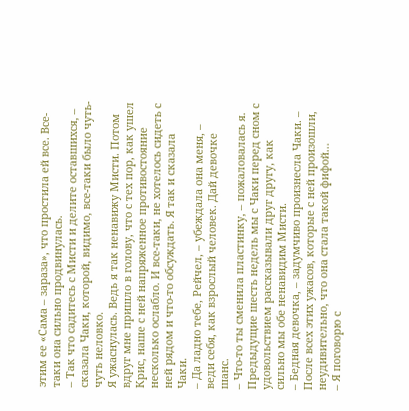этим ее «Сама – зараза», что простила ей все. Все-таки она сильно продвинулась.
– Так что садитесь с Мисти и делите оставшихся, – сказала Чаки, которой, видимо, все-таки было чуть-чуть неловко.
Я ужаснулась. Ведь я так ненавижу Мисти. Потом вдруг мне пришло в голову, что с тех пор, как ушел Крис, наше с ней напряженное противостояние несколько ослабло. И все-таки, не хотелось сидеть с ней рядом и что-то обсуждать. Я так и сказала Чаки.
– Да ладно тебе, Рейчел, – убеждала она меня, – веди себя, как взрослый человек. Дай девочке шанс.
– Что-то ты сменила пластинку, – пожаловалась я. Предыдущие шесть недель мы с Чаки перед сном с удовольствием рассказывали друг другу, как сильно мы обе ненавидим Мисти.
– Бедная девочка, – задумчиво произнесла Чаки. – После всех этих ужасов, которые с ней произошли, неудивительно, что она стала такой фифой…
– Я поговорю с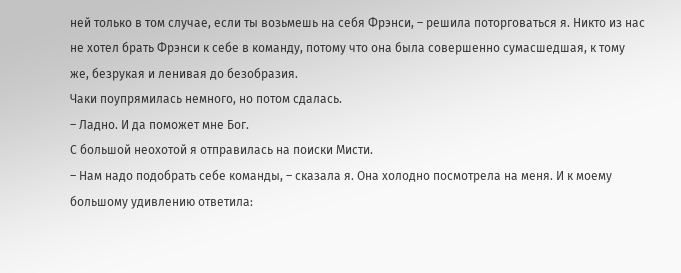ней только в том случае, если ты возьмешь на себя Фрэнси, – решила поторговаться я. Никто из нас не хотел брать Фрэнси к себе в команду, потому что она была совершенно сумасшедшая, к тому же, безрукая и ленивая до безобразия.
Чаки поупрямилась немного, но потом сдалась.
– Ладно. И да поможет мне Бог.
С большой неохотой я отправилась на поиски Мисти.
– Нам надо подобрать себе команды, – сказала я. Она холодно посмотрела на меня. И к моему большому удивлению ответила: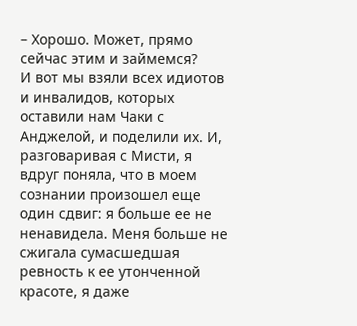– Хорошо. Может, прямо сейчас этим и займемся?
И вот мы взяли всех идиотов и инвалидов, которых оставили нам Чаки с Анджелой, и поделили их. И, разговаривая с Мисти, я вдруг поняла, что в моем сознании произошел еще один сдвиг: я больше ее не ненавидела. Меня больше не сжигала сумасшедшая ревность к ее утонченной красоте, я даже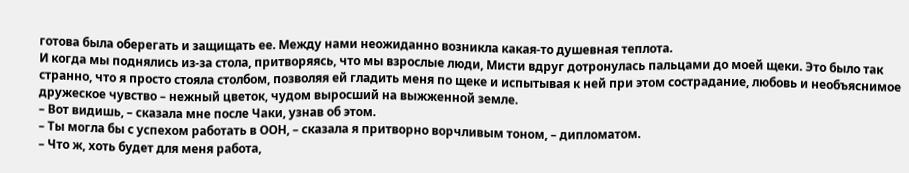готова была оберегать и защищать ее. Между нами неожиданно возникла какая-то душевная теплота.
И когда мы поднялись из-за стола, притворяясь, что мы взрослые люди, Мисти вдруг дотронулась пальцами до моей щеки. Это было так странно, что я просто стояла столбом, позволяя ей гладить меня по щеке и испытывая к ней при этом сострадание, любовь и необъяснимое дружеское чувство – нежный цветок, чудом выросший на выжженной земле.
– Вот видишь, – сказала мне после Чаки, узнав об этом.
– Ты могла бы с успехом работать в ООН, – сказала я притворно ворчливым тоном, – дипломатом.
– Что ж, хоть будет для меня работа,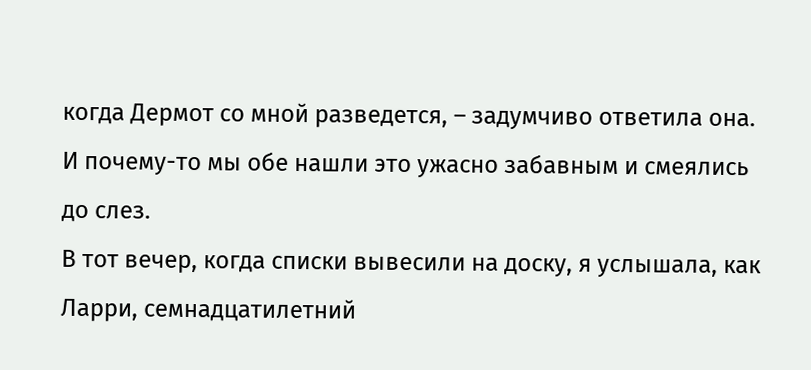когда Дермот со мной разведется, – задумчиво ответила она. И почему-то мы обе нашли это ужасно забавным и смеялись до слез.
В тот вечер, когда списки вывесили на доску, я услышала, как Ларри, семнадцатилетний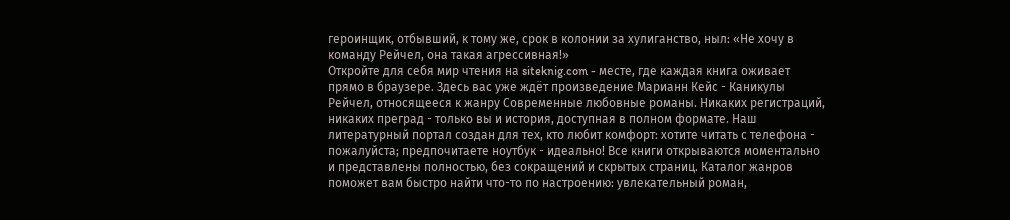героинщик, отбывший, к тому же, срок в колонии за хулиганство, ныл: «Не хочу в команду Рейчел, она такая агрессивная!»
Откройте для себя мир чтения на siteknig.com - месте, где каждая книга оживает прямо в браузере. Здесь вас уже ждёт произведение Марианн Кейс - Каникулы Рейчел, относящееся к жанру Современные любовные романы. Никаких регистраций, никаких преград - только вы и история, доступная в полном формате. Наш литературный портал создан для тех, кто любит комфорт: хотите читать с телефона - пожалуйста; предпочитаете ноутбук - идеально! Все книги открываются моментально и представлены полностью, без сокращений и скрытых страниц. Каталог жанров поможет вам быстро найти что-то по настроению: увлекательный роман,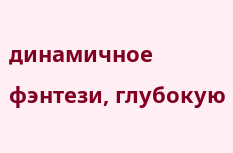динамичное фэнтези, глубокую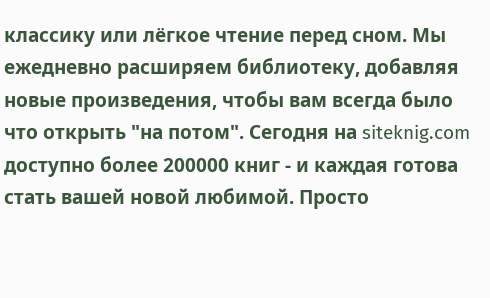классику или лёгкое чтение перед сном. Мы ежедневно расширяем библиотеку, добавляя новые произведения, чтобы вам всегда было что открыть "на потом". Сегодня на siteknig.com доступно более 200000 книг - и каждая готова стать вашей новой любимой. Просто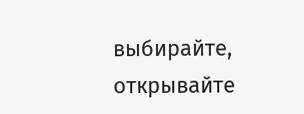выбирайте, открывайте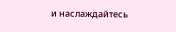и наслаждайтесь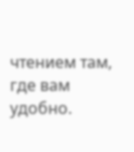чтением там, где вам удобно.